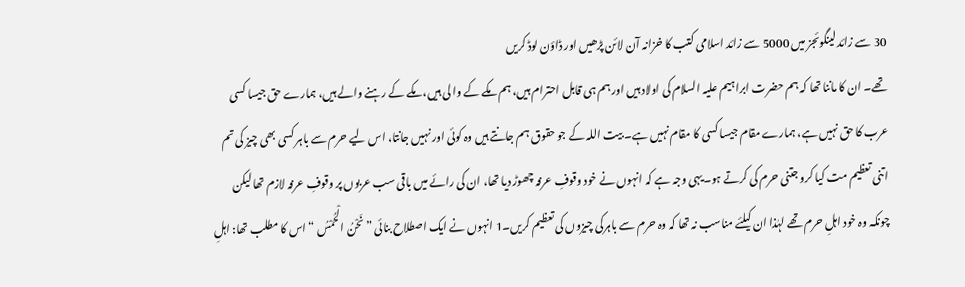30 سے زائد لینگوئجز میں 5000 سے زائد اسلامی کتب کا خزانہ آن لائن پڑھیں اور ڈاؤن لوڈ کریں
تھے۔ ان کا ماننا تھا کہ ہم حضرت ابراہیم علیہ السلام کی اولاد ہیں اور ہم ہی قابل احترام ہیں، ہم مکے کے وا لی ہیں، مکے کے رہنے والے ہیں، ہمارے حق جیسا کسی عرب کا حق نہیں ہے، ہمارے مقام جیسا کسی کا مقام نہیں ہے۔ بیت اللہ کے جو حقوق ہم جانتے ہیں وہ کوئی اور نہیں جانتا، اس لیے حرم سے باہر کسی بھی چیز کی تم اتنی تعظیم مت کیا کرو جتنی حرم کی کرتے ہو۔یہی وجہ ہے کہ انہوں نے خود وقوفِ عرفہ چھوڑ دیا تھا، ان کی رائے میں باقی سب عربوں پر وقوفِ عرفہ لازم تھا لیکن چونکہ وہ خود اہلِ حرم تھے لہٰذا ان کیلئے مناسب نہ تھا کہ وہ حرم سے باہرکی چیزوں کی تعظیم کریں۔1 انہوں نے ایک اصطلاح بنائی ” نَحْنُ الْحُمْسُ “ اس کا مطلب تھا: اہلِ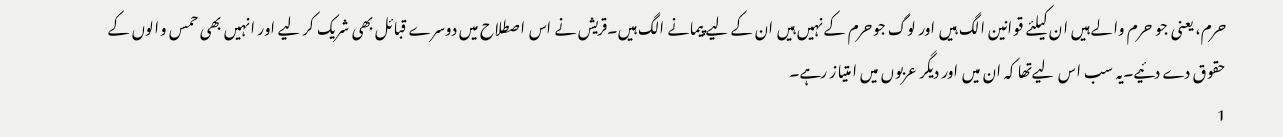حرم، یعنی جو حرم والے ہیں ان کیلئے قوانین الگ ہیں اور لوگ جوحرم کے نہیں ہیں ان کے لیے پیمانے الگ ہیں۔قریش نے اس اصطلاح میں دوسرے قبائل بھی شریک کر لیے اور انہیں بھی حمس والوں کے حقوق دے دئیے۔یہ سب اس لیےتھا کہ ان میں اور دیگر عربوں میں امتیاز رہے۔
1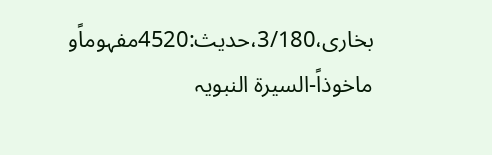بخاری،3/180،حدیث:4520مفہوماًو ماخوذاً-السیرۃ النبویہ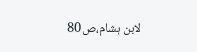لابن ہشام،ص80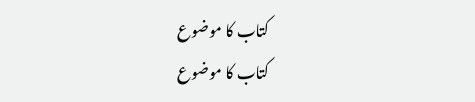کتاب کا موضوع
کتاب کا موضوع